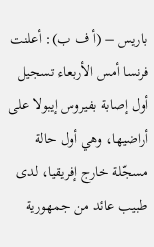باريس – (أ ف ب): أعلنت فرنسا أمس الأربعاء تسجيل أول إصابة بفيروس إيبولا على أراضيها، وهي أول حالة مسجّلة خارج إفريقيا، لدى طبيب عائد من جمهورية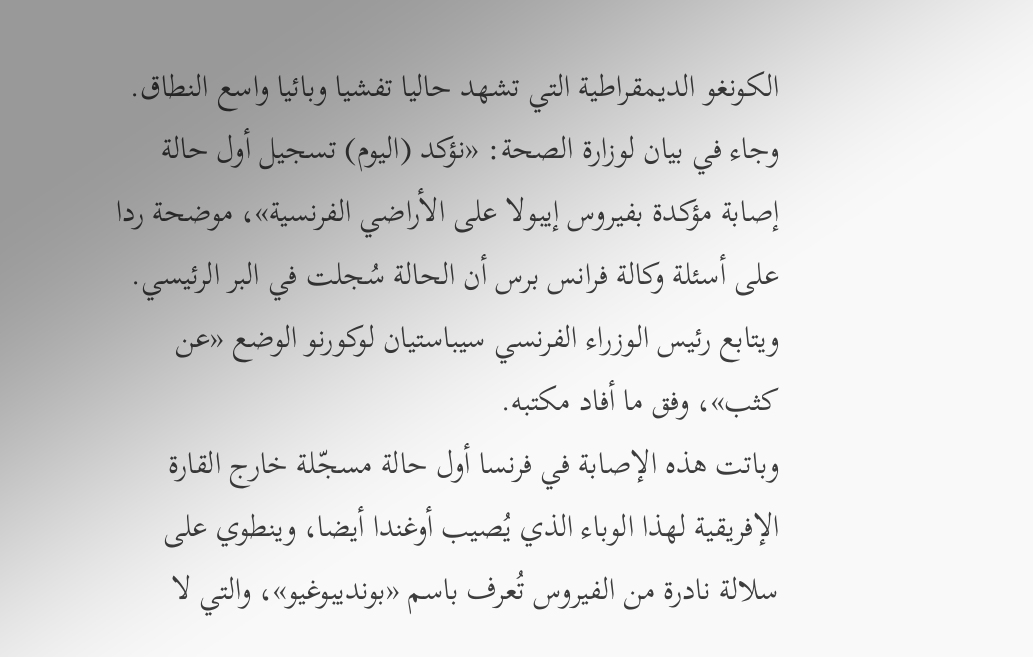الكونغو الديمقراطية التي تشهد حاليا تفشيا وبائيا واسع النطاق. وجاء في بيان لوزارة الصحة: «نؤكد (اليوم) تسجيل أول حالة إصابة مؤكدة بفيروس إيبولا على الأراضي الفرنسية»، موضحة ردا على أسئلة وكالة فرانس برس أن الحالة سُجلت في البر الرئيسي. ويتابع رئيس الوزراء الفرنسي سيباستيان لوكورنو الوضع «عن كثب»، وفق ما أفاد مكتبه.
وباتت هذه الإصابة في فرنسا أول حالة مسجّلة خارج القارة الإفريقية لهذا الوباء الذي يُصيب أوغندا أيضا، وينطوي على سلالة نادرة من الفيروس تُعرف باسم «بونديبوغيو»، والتي لا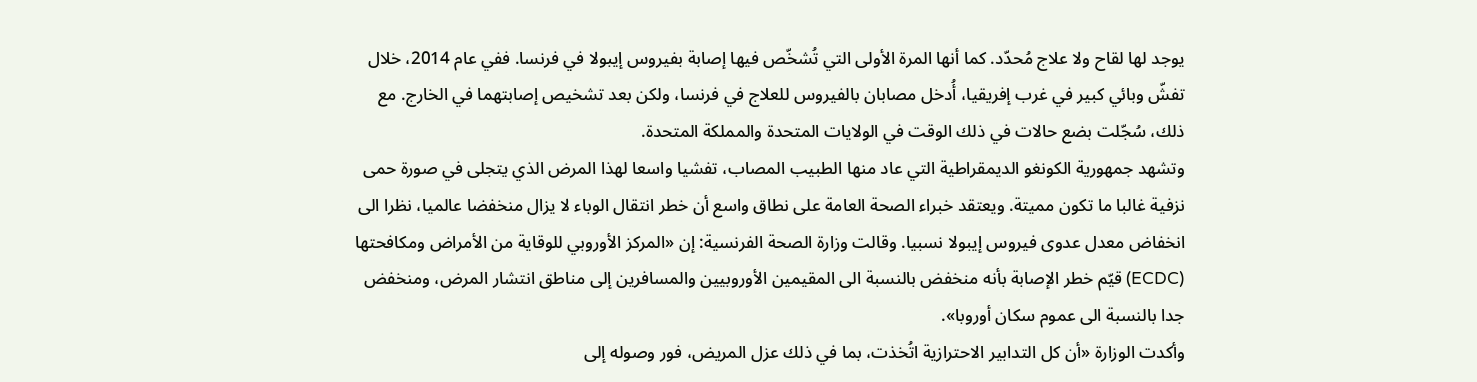يوجد لها لقاح ولا علاج مُحدّد. كما أنها المرة الأولى التي تُشخّص فيها إصابة بفيروس إيبولا في فرنسا. ففي عام 2014، خلال تفشّ وبائي كبير في غرب إفريقيا، أُدخل مصابان بالفيروس للعلاج في فرنسا، ولكن بعد تشخيص إصابتهما في الخارج. مع ذلك، سُجّلت بضع حالات في ذلك الوقت في الولايات المتحدة والمملكة المتحدة.
وتشهد جمهورية الكونغو الديمقراطية التي عاد منها الطبيب المصاب، تفشيا واسعا لهذا المرض الذي يتجلى في صورة حمى نزفية غالبا ما تكون مميتة. ويعتقد خبراء الصحة العامة على نطاق واسع أن خطر انتقال الوباء لا يزال منخفضا عالميا، نظرا الى انخفاض معدل عدوى فيروس إيبولا نسبيا. وقالت وزارة الصحة الفرنسية: إن «المركز الأوروبي للوقاية من الأمراض ومكافحتها (ECDC) قيّم خطر الإصابة بأنه منخفض بالنسبة الى المقيمين الأوروبيين والمسافرين إلى مناطق انتشار المرض، ومنخفض جدا بالنسبة الى عموم سكان أوروبا».
وأكدت الوزارة «أن كل التدابير الاحترازية اتُخذت، بما في ذلك عزل المريض، فور وصوله إلى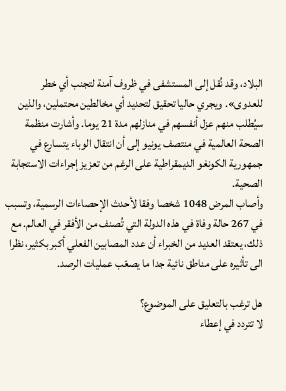البلاد، وقد نُقل إلى المستشفى في ظروف آمنة لتجنب أي خطر للعدوى». ويجري حاليا تحقيق لتحديد أي مخالطين محتملين، والذين سيُطلب منهم عزل أنفسهم في منازلهم مدة 21 يوما. وأشارت منظمة الصحة العالمية في منتصف يونيو إلى أن انتقال الوباء يتسارع في جمهورية الكونغو الديمقراطية على الرغم من تعزيز إجراءات الاستجابة الصحية.
وأصاب المرض 1048 شخصا وفقا لأحدث الإحصاءات الرسمية، وتسبب في 267 حالة وفاة في هذه الدولة التي تُصنف من الأفقر في العالم. مع ذلك، يعتقد العديد من الخبراء أن عدد المصابين الفعلي أكبر بكثير، نظرا الى تأثيره على مناطق نائية جدا ما يصعّب عمليات الرصد.

هل ترغب بالتعليق على الموضوع؟
لا تتردد في إعطاء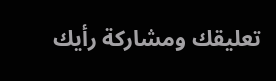تعليقك ومشاركة رأيك